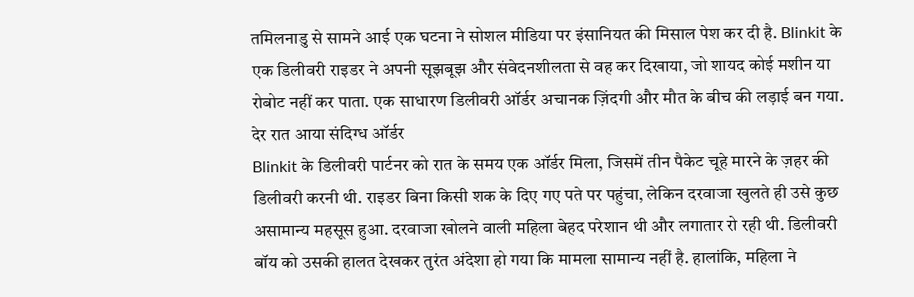तमिलनाडु से सामने आई एक घटना ने सोशल मीडिया पर इंसानियत की मिसाल पेश कर दी है. Blinkit के एक डिलीवरी राइडर ने अपनी सूझबूझ और संवेदनशीलता से वह कर दिखाया, जो शायद कोई मशीन या रोबोट नहीं कर पाता. एक साधारण डिलीवरी ऑर्डर अचानक ज़िंदगी और मौत के बीच की लड़ाई बन गया.
देर रात आया संदिग्ध ऑर्डर
Blinkit के डिलीवरी पार्टनर को रात के समय एक ऑर्डर मिला, जिसमें तीन पैकेट चूहे मारने के ज़हर की डिलीवरी करनी थी. राइडर बिना किसी शक के दिए गए पते पर पहुंचा, लेकिन दरवाजा खुलते ही उसे कुछ असामान्य महसूस हुआ. दरवाजा खोलने वाली महिला बेहद परेशान थी और लगातार रो रही थी. डिलीवरी बॉय को उसकी हालत देखकर तुरंत अंदेशा हो गया कि मामला सामान्य नहीं है. हालांकि, महिला ने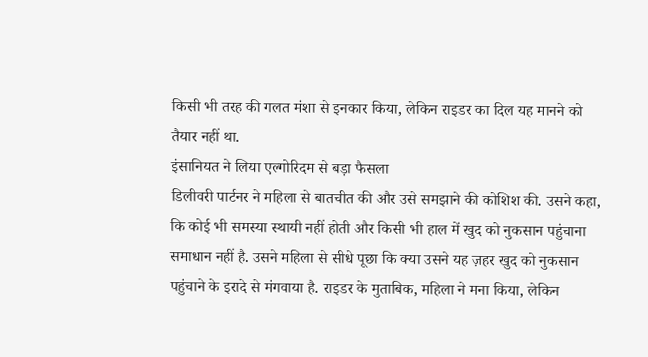किसी भी तरह की गलत मंशा से इनकार किया, लेकिन राइडर का दिल यह मानने को तैयार नहीं था.
इंसानियत ने लिया एल्गोरिदम से बड़ा फैसला
डिलीवरी पार्टनर ने महिला से बातचीत की और उसे समझाने की कोशिश की. उसने कहा, कि कोई भी समस्या स्थायी नहीं होती और किसी भी हाल में खुद को नुकसान पहुंचाना समाधान नहीं है. उसने महिला से सीधे पूछा कि क्या उसने यह ज़हर खुद को नुकसान पहुंचाने के इरादे से मंगवाया है. राइडर के मुताबिक, महिला ने मना किया, लेकिन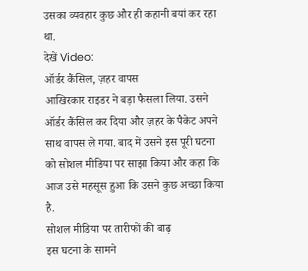उसका व्यवहार कुछ और ही कहानी बयां कर रहा था.
देखें Video:
ऑर्डर कैंसिल, ज़हर वापस
आखिरकार राइडर ने बड़ा फैसला लिया. उसने ऑर्डर कैंसिल कर दिया और ज़हर के पैकेट अपने साथ वापस ले गया. बाद में उसने इस पूरी घटना को सोशल मीडिया पर साझा किया और कहा कि आज उसे महसूस हुआ कि उसने कुछ अच्छा किया है.
सोशल मीडिया पर तारीफों की बाढ़
इस घटना के सामने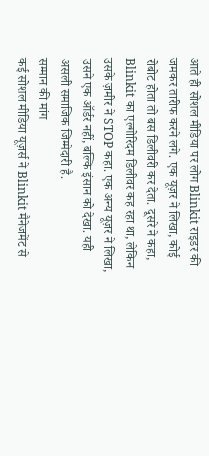आते ही सोशल मीडिया पर लोग Blinkit राइडर की जमकर तारीफ करने लगे. एक यूज़र ने लिखा, कोई रोबोट होता तो बस डिलीवरी कर देता. दूसरे ने कहा, Blinkit का एल्गोरिदम डिलीवर कह रहा था, लेकिन उसके ज़मीर ने STOP कहा. एक अन्य यूज़र ने लिखा, उसने एक ऑर्डर नहीं, बल्कि इंसान को देखा. यही असली समाजिक जिम्मेदारी है.
सम्मान की मांग
कई सोशल मीडिया यूज़र्स ने Blinkit मैनेजमेंट से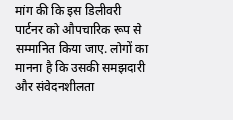मांग की कि इस डिलीवरी पार्टनर को औपचारिक रूप से सम्मानित किया जाए. लोगों का मानना है कि उसकी समझदारी और संवेदनशीलता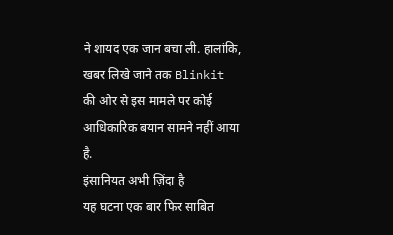ने शायद एक जान बचा ली. हालांकि, खबर लिखे जाने तक Blinkit की ओर से इस मामले पर कोई आधिकारिक बयान सामने नहीं आया है.
इंसानियत अभी ज़िंदा है
यह घटना एक बार फिर साबित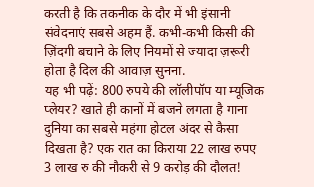करती है कि तकनीक के दौर में भी इंसानी संवेदनाएं सबसे अहम हैं. कभी-कभी किसी की ज़िंदगी बचाने के लिए नियमों से ज्यादा ज़रूरी होता है दिल की आवाज़ सुनना.
यह भी पढ़ें: 800 रुपये की लॉलीपॉप या म्यूजिक प्लेयर? खाते ही कानों में बजने लगता है गाना
दुनिया का सबसे महंगा होटल अंदर से कैसा दिखता है? एक रात का किराया 22 लाख रुपए
3 लाख रु की नौकरी से 9 करोड़ की दौलत!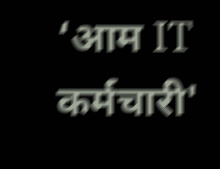‘आम IT कर्मचारी'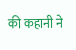की कहानी ने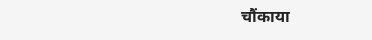चौंकाया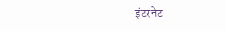इंटरनेट